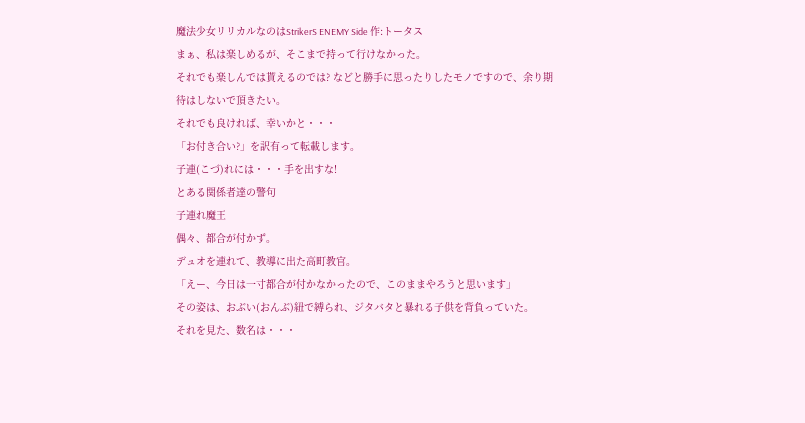魔法少女リリカルなのはStrikerS ENEMY Side 作:トータス
まぁ、私は楽しめるが、そこまで持って行けなかった。
それでも楽しんでは貰えるのでは? などと勝手に思ったりしたモノですので、余り期待はしないで頂きたい。
それでも良ければ、幸いかと・・・
「お付き合い?」を訳有って転載します。
子連(こづ)れには・・・手を出すな!
とある関係者達の警句
子連れ魔王
偶々、都合が付かず。
デュオを連れて、教導に出た高町教官。
「えー、今日は一寸都合が付かなかったので、このままやろうと思います」
その姿は、おぶい(おんぶ)紐で縛られ、ジタバタと暴れる子供を背負っていた。
それを見た、数名は・・・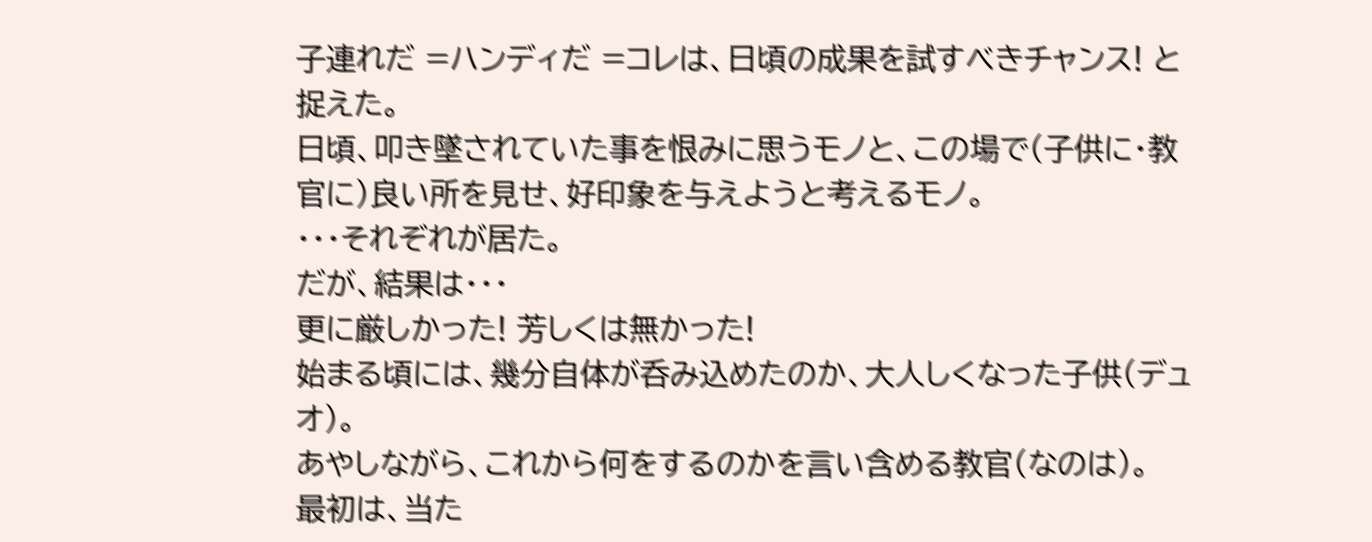子連れだ =ハンディだ =コレは、日頃の成果を試すべきチャンス! と捉えた。
日頃、叩き墜されていた事を恨みに思うモノと、この場で(子供に・教官に)良い所を見せ、好印象を与えようと考えるモノ。
・・・それぞれが居た。
だが、結果は・・・
更に厳しかった! 芳しくは無かった!
始まる頃には、幾分自体が呑み込めたのか、大人しくなった子供(デュオ)。
あやしながら、これから何をするのかを言い含める教官(なのは)。
最初は、当た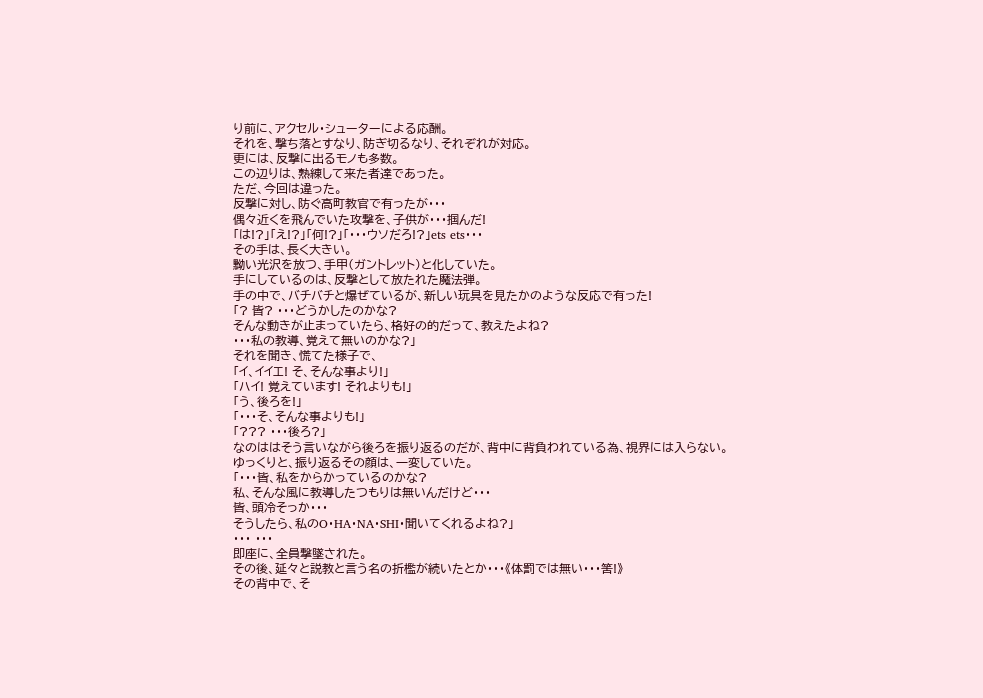り前に、アクセル・シューターによる応酬。
それを、撃ち落とすなり、防ぎ切るなり、それぞれが対応。
更には、反撃に出るモノも多数。
この辺りは、熟練して来た者達であった。
ただ、今回は違った。
反撃に対し、防ぐ高町教官で有ったが・・・
偶々近くを飛んでいた攻撃を、子供が・・・掴んだ!
「は!?」「え!?」「何!?」「・・・ウソだろ!?」ets ets・・・
その手は、長く大きい。
黝い光沢を放つ、手甲(ガントレット)と化していた。
手にしているのは、反撃として放たれた魔法弾。
手の中で、バチバチと爆ぜているが、新しい玩具を見たかのような反応で有った!
「? 皆? ・・・どうかしたのかな?
そんな動きが止まっていたら、格好の的だって、教えたよね?
・・・私の教導、覚えて無いのかな?」
それを聞き、慌てた様子で、
「イ、イイエ! そ、そんな事より!」
「ハイ! 覚えています! それよりも!」
「う、後ろを!」
「・・・そ、そんな事よりも!」
「??? ・・・後ろ?」
なのははそう言いながら後ろを振り返るのだが、背中に背負われている為、視界には入らない。
ゆっくりと、振り返るその顔は、一変していた。
「・・・皆、私をからかっているのかな?
私、そんな風に教導したつもりは無いんだけど・・・
皆、頭冷そっか・・・
そうしたら、私のO・HA・NA・SHI・聞いてくれるよね?」
・・・ ・・・
即座に、全員撃墜された。
その後、延々と説教と言う名の折檻が続いたとか・・・《体罰では無い・・・筈!》
その背中で、そ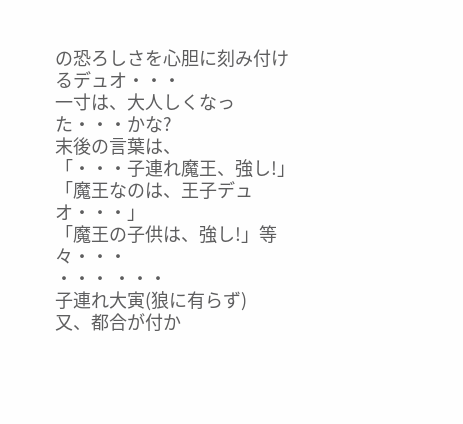の恐ろしさを心胆に刻み付けるデュオ・・・
一寸は、大人しくなった・・・かな?
末後の言葉は、
「・・・子連れ魔王、強し!」
「魔王なのは、王子デュオ・・・」
「魔王の子供は、強し!」等々・・・
・・・ ・・・
子連れ大寅(狼に有らず)
又、都合が付か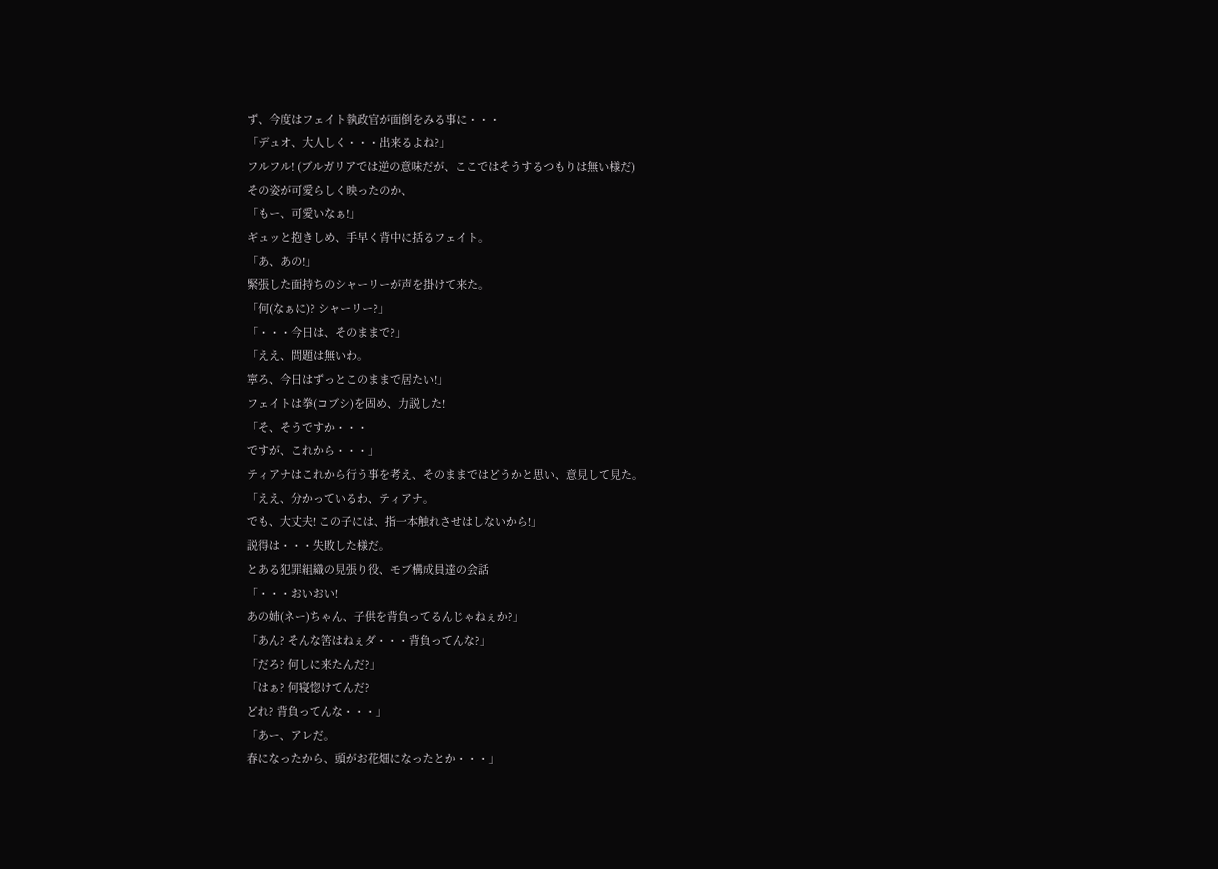ず、今度はフェイト執政官が面倒をみる事に・・・
「デュオ、大人しく・・・出来るよね?」
フルフル! (ブルガリアでは逆の意味だが、ここではそうするつもりは無い様だ)
その姿が可愛らしく映ったのか、
「もー、可愛いなぁ!」
ギュッと抱きしめ、手早く背中に括るフェイト。
「あ、あの!」
緊張した面持ちのシャーリーが声を掛けて来た。
「何(なぁに)? シャーリー?」
「・・・今日は、そのままで?」
「ええ、問題は無いわ。
寧ろ、今日はずっとこのままで居たい!」
フェイトは拳(コブシ)を固め、力説した!
「そ、そうですか・・・
ですが、これから・・・」
ティアナはこれから行う事を考え、そのままではどうかと思い、意見して見た。
「ええ、分かっているわ、ティアナ。
でも、大丈夫! この子には、指一本触れさせはしないから!」
説得は・・・失敗した様だ。
とある犯罪組織の見張り役、モブ構成員達の会話
「・・・おいおい!
あの姉(ネー)ちゃん、子供を背負ってるんじゃねぇか?」
「あん? そんな筈はねぇダ・・・背負ってんな?」
「だろ? 何しに来たんだ?」
「はぁ? 何寝惚けてんだ?
どれ? 背負ってんな・・・」
「あー、アレだ。
春になったから、頭がお花畑になったとか・・・」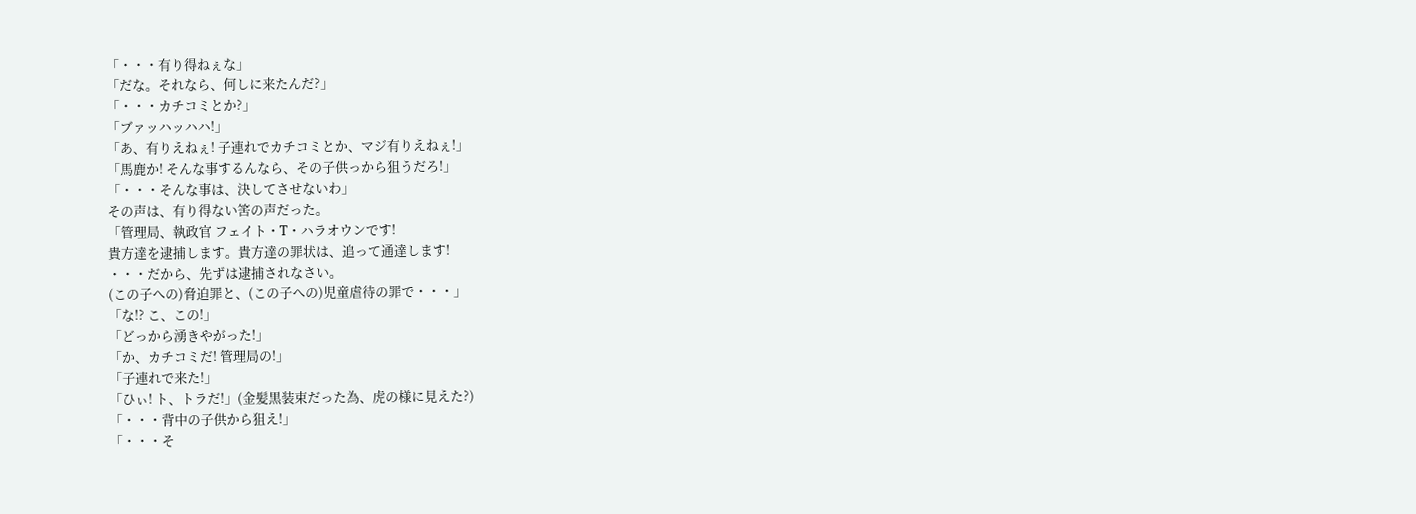「・・・有り得ねぇな」
「だな。それなら、何しに来たんだ?」
「・・・カチコミとか?」
「ブァッハッハハ!」
「あ、有りえねぇ! 子連れでカチコミとか、マジ有りえねぇ!」
「馬鹿か! そんな事するんなら、その子供っから狙うだろ!」
「・・・そんな事は、決してさせないわ」
その声は、有り得ない筈の声だった。
「管理局、執政官 フェイト・T・ハラオウンです!
貴方達を逮捕します。貴方達の罪状は、追って通達します!
・・・だから、先ずは逮捕されなさい。
(この子への)脅迫罪と、(この子への)児童虐待の罪で・・・」
「な!? こ、この!」
「どっから湧きやがった!」
「か、カチコミだ! 管理局の!」
「子連れで来た!」
「ひぃ! ト、トラだ!」(金髪黒装束だった為、虎の様に見えた?)
「・・・背中の子供から狙え!」
「・・・そ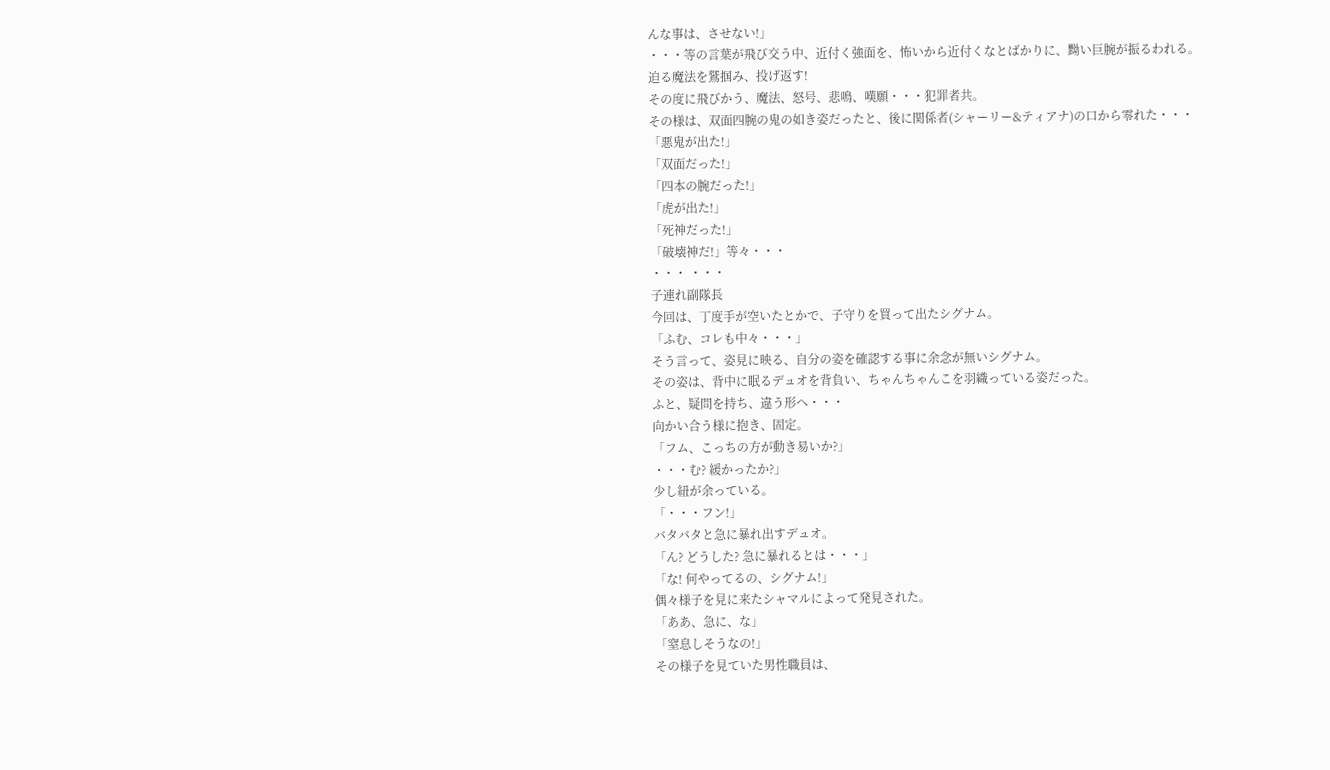んな事は、させない!」
・・・等の言葉が飛び交う中、近付く強面を、怖いから近付くなとばかりに、黝い巨腕が振るわれる。
迫る魔法を鷲掴み、投げ返す!
その度に飛びかう、魔法、怒号、悲鳴、嘆願・・・犯罪者共。
その様は、双面四腕の鬼の如き姿だったと、後に関係者(シャーリー&ティアナ)の口から零れた・・・
「悪鬼が出た!」
「双面だった!」
「四本の腕だった!」
「虎が出た!」
「死神だった!」
「破壊神だ!」等々・・・
・・・ ・・・
子連れ副隊長
今回は、丁度手が空いたとかで、子守りを買って出たシグナム。
「ふむ、コレも中々・・・」
そう言って、姿見に映る、自分の姿を確認する事に余念が無いシグナム。
その姿は、背中に眠るデュオを背負い、ちゃんちゃんこを羽織っている姿だった。
ふと、疑問を持ち、違う形へ・・・
向かい合う様に抱き、固定。
「フム、こっちの方が動き易いか?」
・・・む? 緩かったか?」
少し紐が余っている。
「・・・フン!」
バタバタと急に暴れ出すデュオ。
「ん? どうした? 急に暴れるとは・・・」
「な! 何やってるの、シグナム!」
偶々様子を見に来たシャマルによって発見された。
「ああ、急に、な」
「窒息しそうなの!」
その様子を見ていた男性職員は、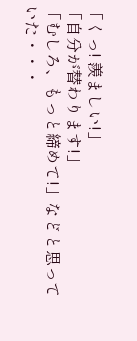「くっ! 羨ましい!」
「自分が替わります!」
「むしろ、もっと締めて!」などと思っていた・・・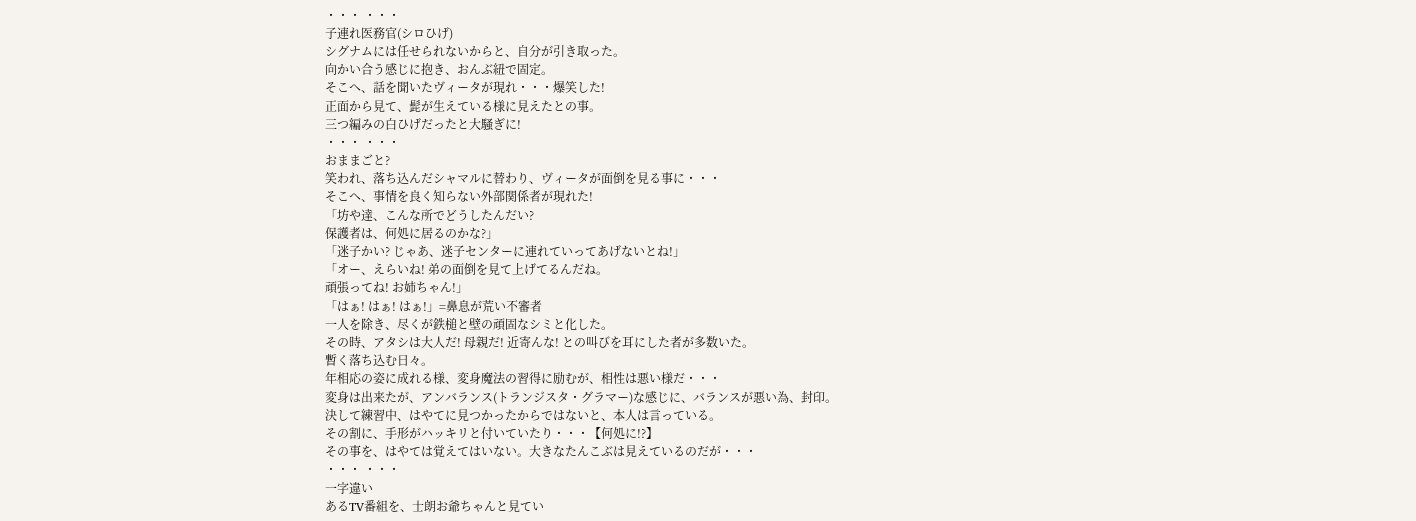・・・ ・・・
子連れ医務官(シロひげ)
シグナムには任せられないからと、自分が引き取った。
向かい合う感じに抱き、おんぶ紐で固定。
そこへ、話を聞いたヴィータが現れ・・・爆笑した!
正面から見て、髭が生えている様に見えたとの事。
三つ編みの白ひげだったと大騒ぎに!
・・・ ・・・
おままごと?
笑われ、落ち込んだシャマルに替わり、ヴィータが面倒を見る事に・・・
そこへ、事情を良く知らない外部関係者が現れた!
「坊や達、こんな所でどうしたんだい?
保護者は、何処に居るのかな?」
「迷子かい? じゃあ、迷子センターに連れていってあげないとね!」
「オー、えらいね! 弟の面倒を見て上げてるんだね。
頑張ってね! お姉ちゃん!」
「はぁ! はぁ! はぁ!」=鼻息が荒い不審者
一人を除き、尽くが鉄槌と壁の頑固なシミと化した。
その時、アタシは大人だ! 母親だ! 近寄んな! との叫びを耳にした者が多数いた。
暫く落ち込む日々。
年相応の姿に成れる様、変身魔法の習得に励むが、相性は悪い様だ・・・
変身は出来たが、アンバランス(トランジスタ・グラマー)な感じに、バランスが悪い為、封印。
決して練習中、はやてに見つかったからではないと、本人は言っている。
その割に、手形がハッキリと付いていたり・・・【何処に!?】
その事を、はやては覚えてはいない。大きなたんこぶは見えているのだが・・・
・・・ ・・・
一字違い
あるTV番組を、士朗お爺ちゃんと見てい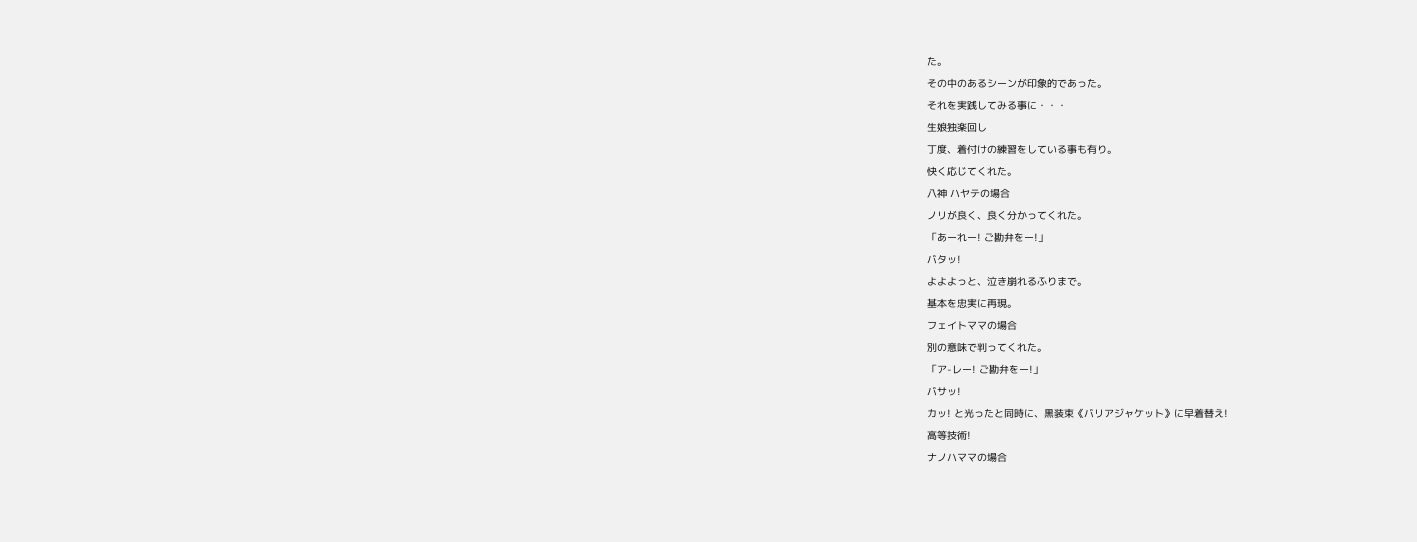た。
その中のあるシーンが印象的であった。
それを実践してみる事に・・・
生娘独楽回し
丁度、着付けの練習をしている事も有り。
快く応じてくれた。
八神 ハヤテの場合
ノリが良く、良く分かってくれた。
「あーれー! ご勘弁をー!」
バタッ!
よよよっと、泣き崩れるふりまで。
基本を忠実に再現。
フェイトママの場合
別の意味で判ってくれた。
「ア-レー! ご勘弁をー!」
バサッ!
カッ! と光ったと同時に、黒装束《バリアジャケット》に早着替え!
高等技術!
ナノハママの場合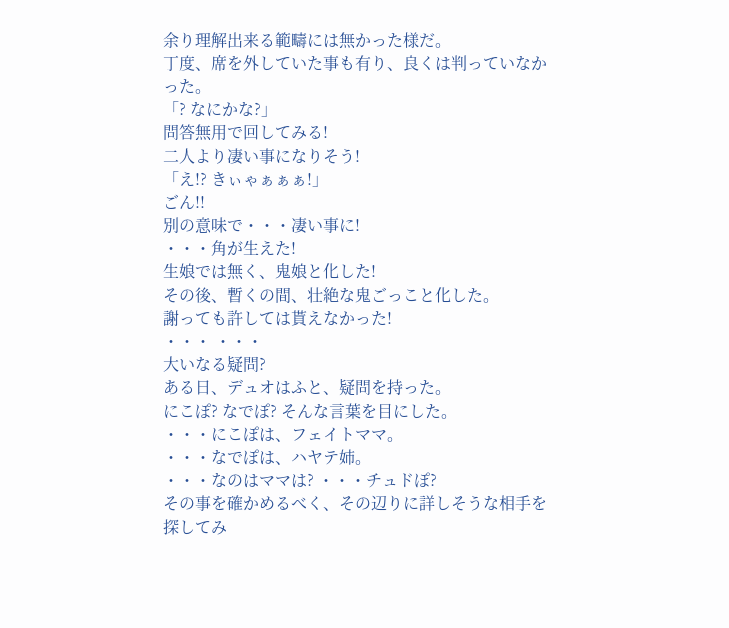余り理解出来る範疇には無かった様だ。
丁度、席を外していた事も有り、良くは判っていなかった。
「? なにかな?」
問答無用で回してみる!
二人より凄い事になりそう!
「え!? きぃゃぁぁぁ!」
ごん!!
別の意味で・・・凄い事に!
・・・角が生えた!
生娘では無く、鬼娘と化した!
その後、暫くの間、壮絶な鬼ごっこと化した。
謝っても許しては貰えなかった!
・・・ ・・・
大いなる疑問?
ある日、デュオはふと、疑問を持った。
にこぽ? なでぽ? そんな言葉を目にした。
・・・にこぽは、フェイトママ。
・・・なでぽは、ハヤテ姉。
・・・なのはママは? ・・・チュドぽ?
その事を確かめるべく、その辺りに詳しそうな相手を探してみ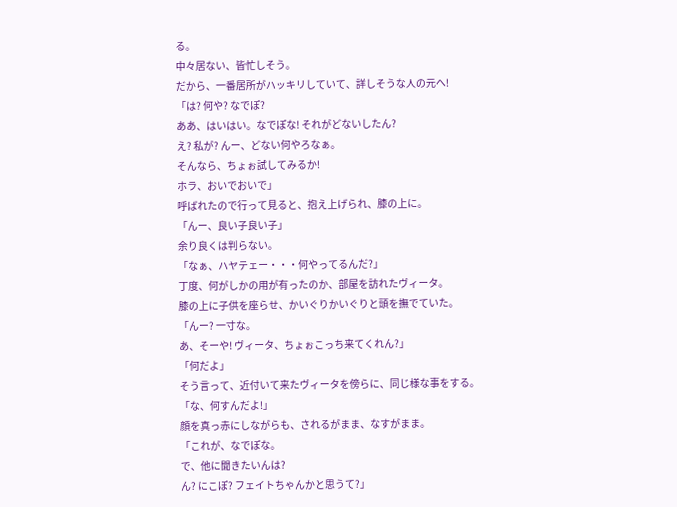る。
中々居ない、皆忙しそう。
だから、一番居所がハッキリしていて、詳しそうな人の元へ!
「は? 何や? なでぽ?
ああ、はいはい。なでぽな! それがどないしたん?
え? 私が? んー、どない何やろなぁ。
そんなら、ちょぉ試してみるか!
ホラ、おいでおいで」
呼ばれたので行って見ると、抱え上げられ、膝の上に。
「んー、良い子良い子」
余り良くは判らない。
「なぁ、ハヤテェー・・・何やってるんだ?」
丁度、何がしかの用が有ったのか、部屋を訪れたヴィータ。
膝の上に子供を座らせ、かいぐりかいぐりと頭を撫でていた。
「んー? 一寸な。
あ、そーや! ヴィータ、ちょぉこっち来てくれん?」
「何だよ」
そう言って、近付いて来たヴィータを傍らに、同じ様な事をする。
「な、何すんだよ!」
顔を真っ赤にしながらも、されるがまま、なすがまま。
「これが、なでぽな。
で、他に聞きたいんは?
ん? にこぽ? フェイトちゃんかと思うて?」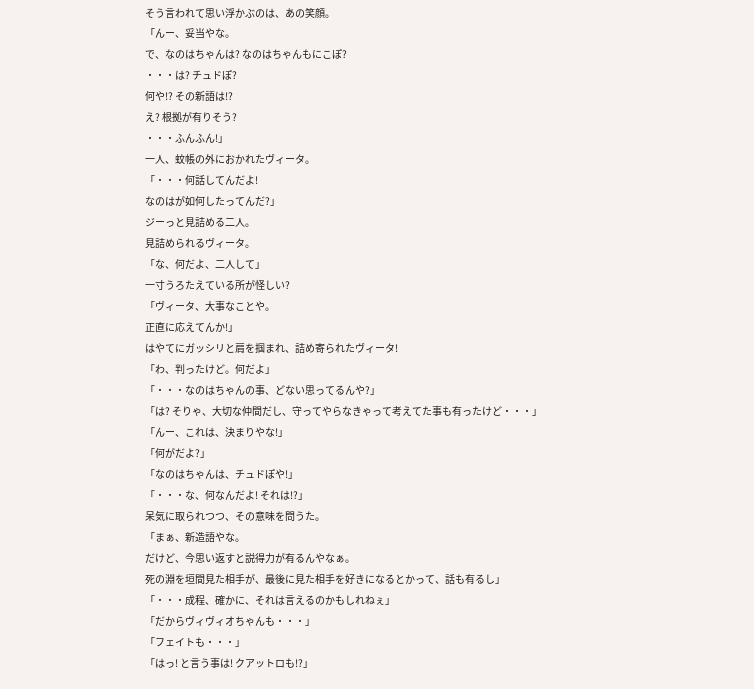そう言われて思い浮かぶのは、あの笑顔。
「んー、妥当やな。
で、なのはちゃんは? なのはちゃんもにこぽ?
・・・は? チュドぽ?
何や!? その新語は!?
え? 根拠が有りそう?
・・・ふんふん!」
一人、蚊帳の外におかれたヴィータ。
「・・・何話してんだよ!
なのはが如何したってんだ?」
ジーっと見詰める二人。
見詰められるヴィータ。
「な、何だよ、二人して」
一寸うろたえている所が怪しい?
「ヴィータ、大事なことや。
正直に応えてんか!」
はやてにガッシリと肩を掴まれ、詰め寄られたヴィータ!
「わ、判ったけど。何だよ」
「・・・なのはちゃんの事、どない思ってるんや?」
「は? そりゃ、大切な仲間だし、守ってやらなきゃって考えてた事も有ったけど・・・」
「んー、これは、決まりやな!」
「何がだよ?」
「なのはちゃんは、チュドぽや!」
「・・・な、何なんだよ! それは!?」
呆気に取られつつ、その意味を問うた。
「まぁ、新造語やな。
だけど、今思い返すと説得力が有るんやなぁ。
死の淵を垣間見た相手が、最後に見た相手を好きになるとかって、話も有るし」
「・・・成程、確かに、それは言えるのかもしれねぇ」
「だからヴィヴィオちゃんも・・・」
「フェイトも・・・」
「はっ! と言う事は! クアットロも!?」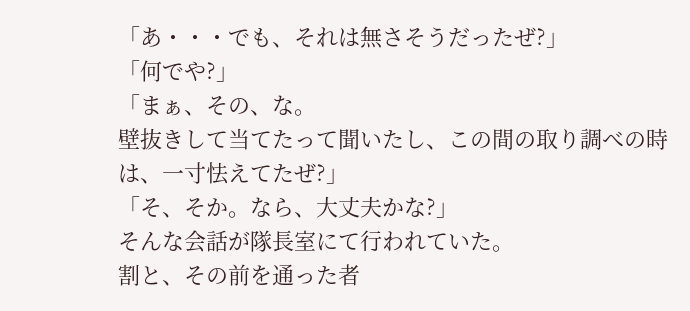「あ・・・でも、それは無さそうだったぜ?」
「何でや?」
「まぁ、その、な。
壁抜きして当てたって聞いたし、この間の取り調べの時は、一寸怯えてたぜ?」
「そ、そか。なら、大丈夫かな?」
そんな会話が隊長室にて行われていた。
割と、その前を通った者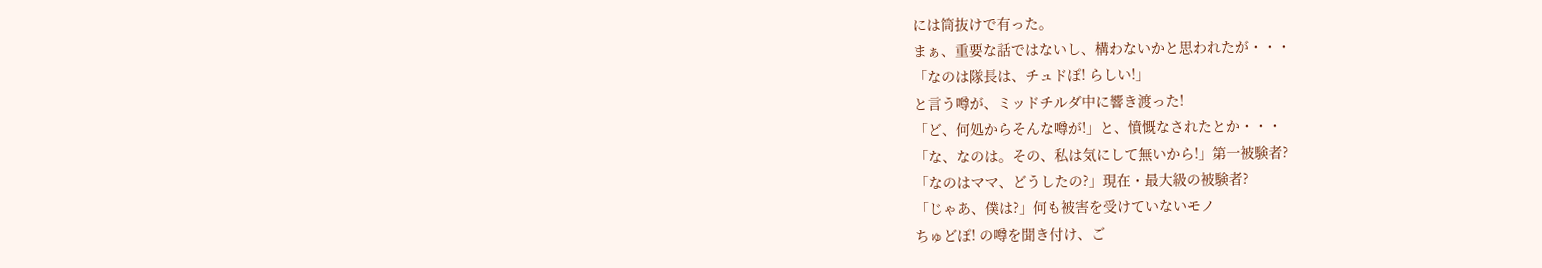には筒抜けで有った。
まぁ、重要な話ではないし、構わないかと思われたが・・・
「なのは隊長は、チュドぽ! らしい!」
と言う噂が、ミッドチルダ中に響き渡った!
「ど、何処からそんな噂が!」と、憤慨なされたとか・・・
「な、なのは。その、私は気にして無いから!」第一被験者?
「なのはママ、どうしたの?」現在・最大級の被験者?
「じゃあ、僕は?」何も被害を受けていないモノ
ちゅどぽ! の噂を聞き付け、ご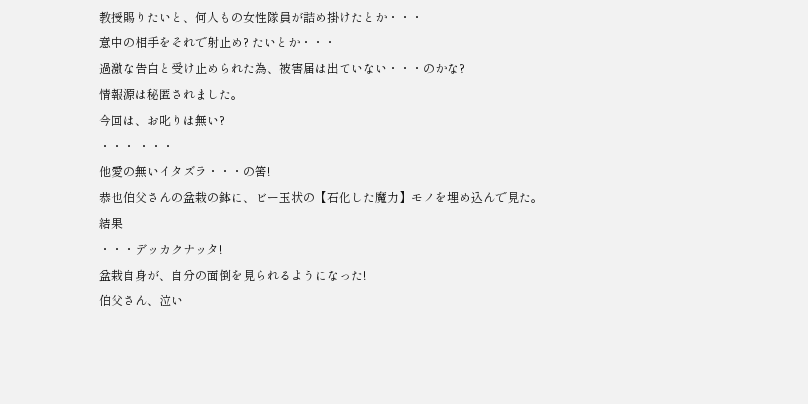教授賜りたいと、何人もの女性隊員が詰め掛けたとか・・・
意中の相手をそれで射止め? たいとか・・・
過激な告白と受け止められた為、被害届は出ていない・・・のかな?
情報源は秘匿されました。
今回は、お叱りは無い?
・・・ ・・・
他愛の無いイタズラ・・・の筈!
恭也伯父さんの盆栽の鉢に、ビー玉状の【石化した魔力】モノを埋め込んで見た。
結果
・・・デッカクナッタ!
盆栽自身が、自分の面倒を見られるようになった!
伯父さん、泣い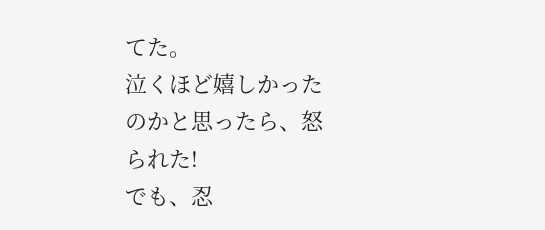てた。
泣くほど嬉しかったのかと思ったら、怒られた!
でも、忍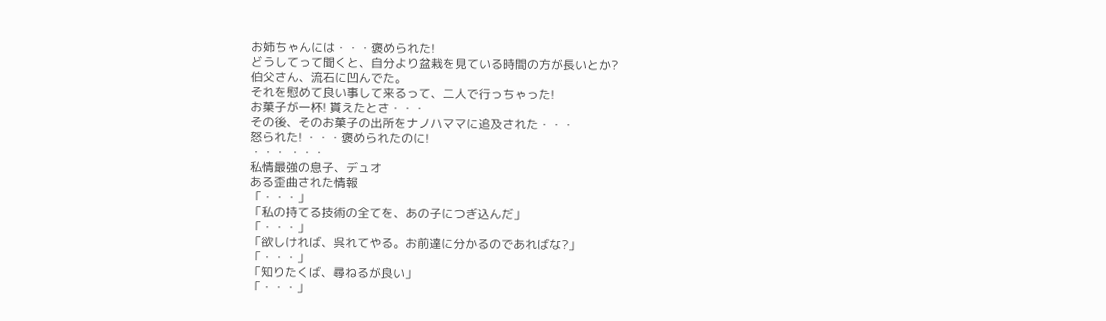お姉ちゃんには・・・褒められた!
どうしてって聞くと、自分より盆栽を見ている時間の方が長いとか?
伯父さん、流石に凹んでた。
それを慰めて良い事して来るって、二人で行っちゃった!
お菓子が一杯! 貰えたとさ・・・
その後、そのお菓子の出所をナノハママに追及された・・・
怒られた! ・・・褒められたのに!
・・・ ・・・
私情最強の息子、デュオ
ある歪曲された情報
「・・・」
「私の持てる技術の全てを、あの子につぎ込んだ」
「・・・」
「欲しければ、呉れてやる。お前達に分かるのであればな?」
「・・・」
「知りたくば、尋ねるが良い」
「・・・」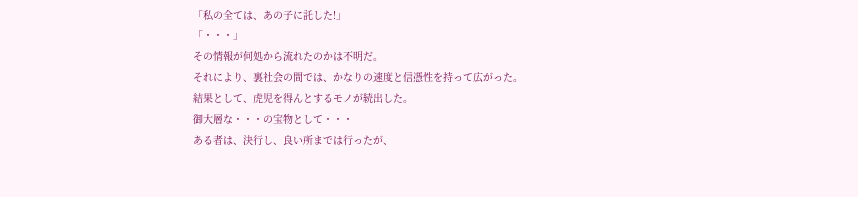「私の全ては、あの子に託した!」
「・・・」
その情報が何処から流れたのかは不明だ。
それにより、裏社会の間では、かなりの速度と信憑性を持って広がった。
結果として、虎児を得んとするモノが続出した。
御大層な・・・の宝物として・・・
ある者は、決行し、良い所までは行ったが、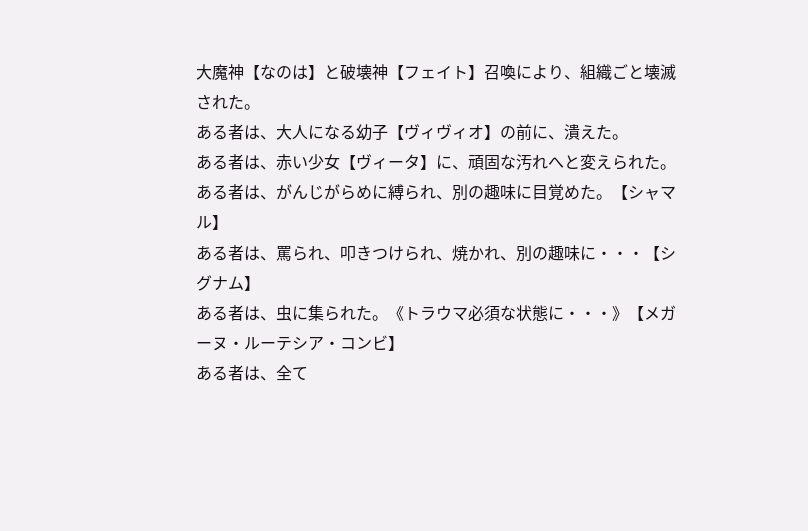大魔神【なのは】と破壊神【フェイト】召喚により、組織ごと壊滅された。
ある者は、大人になる幼子【ヴィヴィオ】の前に、潰えた。
ある者は、赤い少女【ヴィータ】に、頑固な汚れへと変えられた。
ある者は、がんじがらめに縛られ、別の趣味に目覚めた。【シャマル】
ある者は、罵られ、叩きつけられ、焼かれ、別の趣味に・・・【シグナム】
ある者は、虫に集られた。《トラウマ必須な状態に・・・》【メガーヌ・ルーテシア・コンビ】
ある者は、全て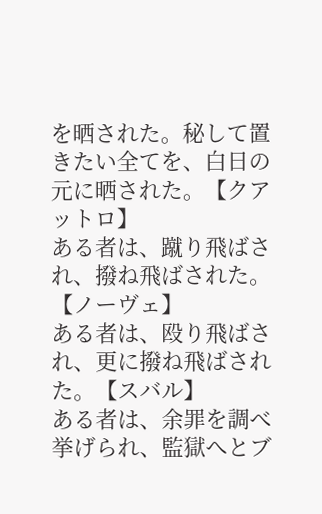を晒された。秘して置きたい全てを、白日の元に晒された。【クアットロ】
ある者は、蹴り飛ばされ、撥ね飛ばされた。【ノーヴェ】
ある者は、殴り飛ばされ、更に撥ね飛ばされた。【スバル】
ある者は、余罪を調べ挙げられ、監獄へとブ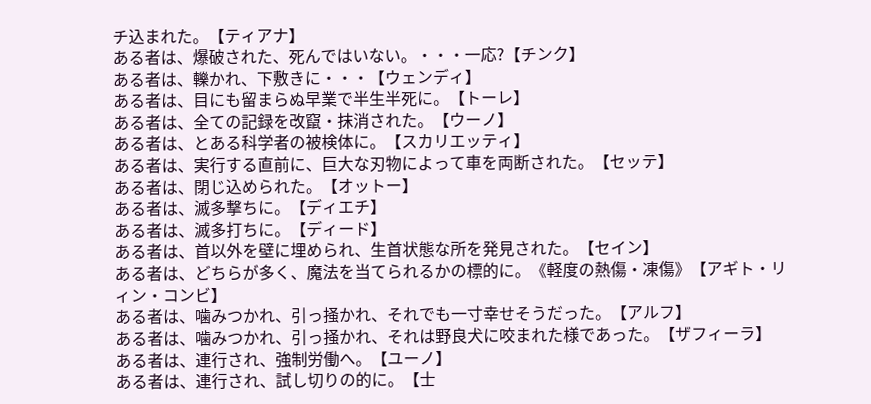チ込まれた。【ティアナ】
ある者は、爆破された、死んではいない。・・・一応?【チンク】
ある者は、轢かれ、下敷きに・・・【ウェンディ】
ある者は、目にも留まらぬ早業で半生半死に。【トーレ】
ある者は、全ての記録を改竄・抹消された。【ウーノ】
ある者は、とある科学者の被検体に。【スカリエッティ】
ある者は、実行する直前に、巨大な刃物によって車を両断された。【セッテ】
ある者は、閉じ込められた。【オットー】
ある者は、滅多撃ちに。【ディエチ】
ある者は、滅多打ちに。【ディード】
ある者は、首以外を壁に埋められ、生首状態な所を発見された。【セイン】
ある者は、どちらが多く、魔法を当てられるかの標的に。《軽度の熱傷・凍傷》【アギト・リィン・コンビ】
ある者は、噛みつかれ、引っ掻かれ、それでも一寸幸せそうだった。【アルフ】
ある者は、噛みつかれ、引っ掻かれ、それは野良犬に咬まれた様であった。【ザフィーラ】
ある者は、連行され、強制労働へ。【ユーノ】
ある者は、連行され、試し切りの的に。【士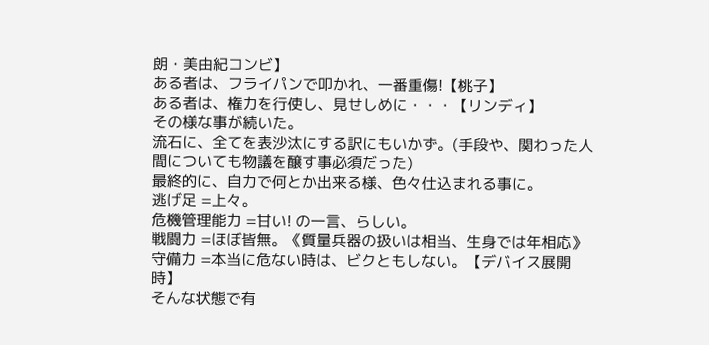朗・美由紀コンビ】
ある者は、フライパンで叩かれ、一番重傷!【桃子】
ある者は、権力を行使し、見せしめに・・・【リンディ】
その様な事が続いた。
流石に、全てを表沙汰にする訳にもいかず。(手段や、関わった人間についても物議を醸す事必須だった)
最終的に、自力で何とか出来る様、色々仕込まれる事に。
逃げ足 =上々。
危機管理能力 =甘い! の一言、らしい。
戦闘力 =ほぼ皆無。《質量兵器の扱いは相当、生身では年相応》
守備力 =本当に危ない時は、ビクともしない。【デバイス展開時】
そんな状態で有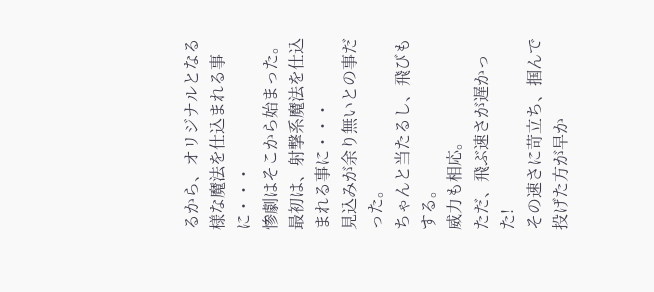るから、オリジナルとなる様な魔法を仕込まれる事に・・・
惨劇はそこから始まった。
最初は、射撃系魔法を仕込まれる事に・・・
見込みが余り無いとの事だった。
ちゃんと当たるし、飛びもする。
威力も相応。
ただ、飛ぶ速さが遅かった!
その速さに苛立ち、掴んで投げた方が早か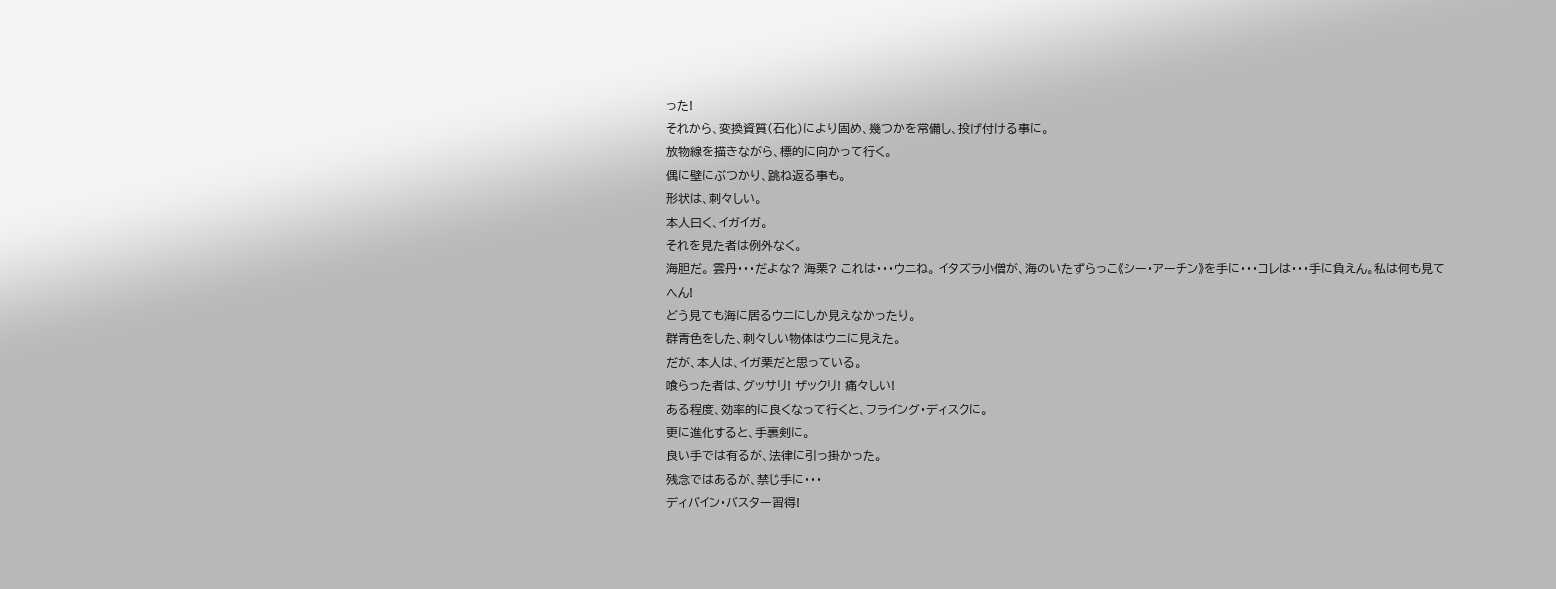った!
それから、変換資質(石化)により固め、幾つかを常備し、投げ付ける事に。
放物線を描きながら、標的に向かって行く。
偶に壁にぶつかり、跳ね返る事も。
形状は、刺々しい。
本人曰く、イガイガ。
それを見た者は例外なく。
海胆だ。 雲丹・・・だよな? 海栗? これは・・・ウニね。 イタズラ小僧が、海のいたずらっこ《シー・アーチン》を手に・・・コレは・・・手に負えん。私は何も見てへん!
どう見ても海に居るウニにしか見えなかったり。
群青色をした、刺々しい物体はウニに見えた。
だが、本人は、イガ栗だと思っている。
喰らった者は、グッサリ! ザックリ! 痛々しい!
ある程度、効率的に良くなって行くと、フライング・ディスクに。
更に進化すると、手裏剣に。
良い手では有るが、法律に引っ掛かった。
残念ではあるが、禁じ手に・・・
ディバイン・バスター習得!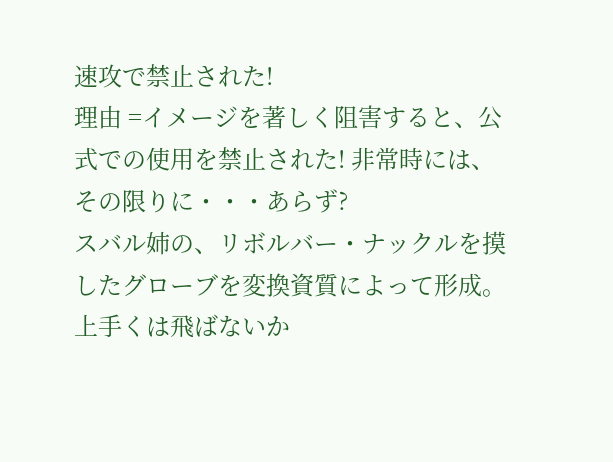速攻で禁止された!
理由 =イメージを著しく阻害すると、公式での使用を禁止された! 非常時には、その限りに・・・あらず?
スバル姉の、リボルバー・ナックルを摸したグローブを変換資質によって形成。
上手くは飛ばないか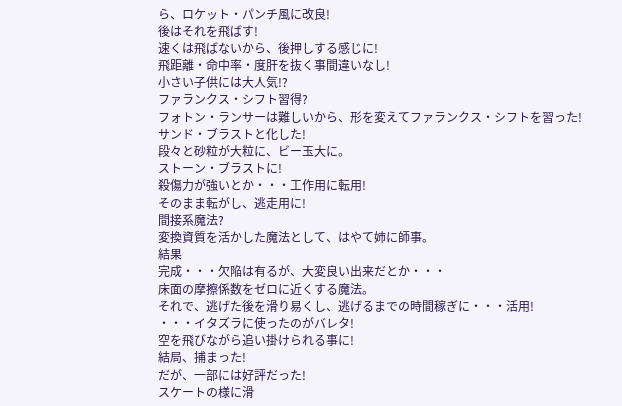ら、ロケット・パンチ風に改良!
後はそれを飛ばす!
速くは飛ばないから、後押しする感じに!
飛距離・命中率・度肝を抜く事間違いなし!
小さい子供には大人気!?
ファランクス・シフト習得?
フォトン・ランサーは難しいから、形を変えてファランクス・シフトを習った!
サンド・ブラストと化した!
段々と砂粒が大粒に、ビー玉大に。
ストーン・ブラストに!
殺傷力が強いとか・・・工作用に転用!
そのまま転がし、逃走用に!
間接系魔法?
変換資質を活かした魔法として、はやて姉に師事。
結果
完成・・・欠陥は有るが、大変良い出来だとか・・・
床面の摩擦係数をゼロに近くする魔法。
それで、逃げた後を滑り易くし、逃げるまでの時間稼ぎに・・・活用!
・・・イタズラに使ったのがバレタ!
空を飛びながら追い掛けられる事に!
結局、捕まった!
だが、一部には好評だった!
スケートの様に滑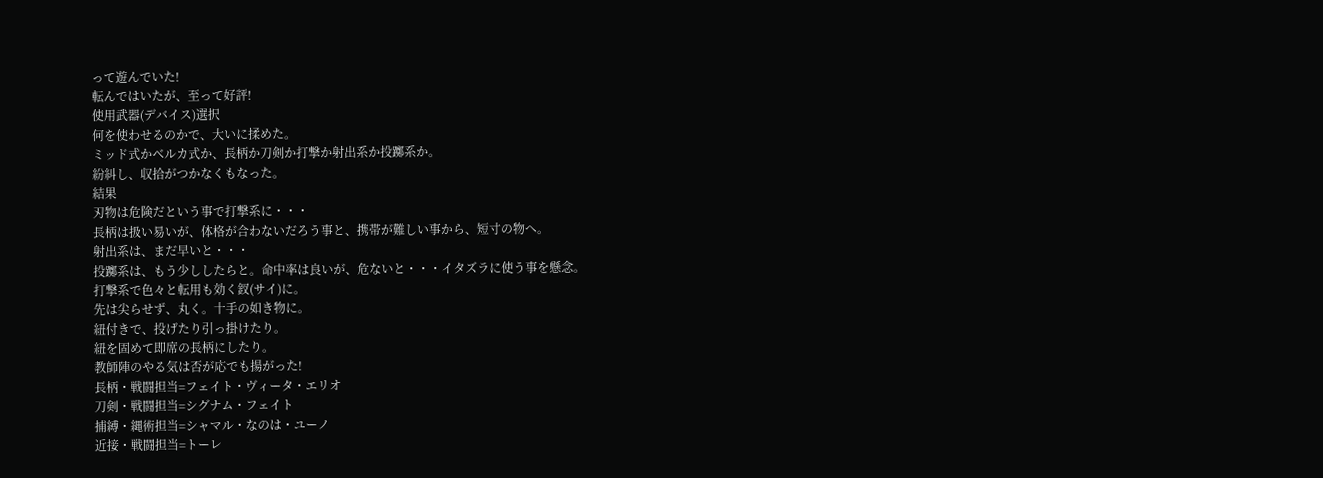って遊んでいた!
転んではいたが、至って好評!
使用武器(デバイス)選択
何を使わせるのかで、大いに揉めた。
ミッド式かベルカ式か、長柄か刀剣か打撃か射出系か投躑系か。
紛糾し、収拾がつかなくもなった。
結果
刃物は危険だという事で打撃系に・・・
長柄は扱い易いが、体格が合わないだろう事と、携帯が難しい事から、短寸の物へ。
射出系は、まだ早いと・・・
投躑系は、もう少ししたらと。命中率は良いが、危ないと・・・イタズラに使う事を懸念。
打撃系で色々と転用も効く釵(サイ)に。
先は尖らせず、丸く。十手の如き物に。
紐付きで、投げたり引っ掛けたり。
紐を固めて即席の長柄にしたり。
教師陣のやる気は否が応でも揚がった!
長柄・戦闘担当=フェイト・ヴィータ・エリオ
刀剣・戦闘担当=シグナム・フェイト
捕縛・縄術担当=シャマル・なのは・ユーノ
近接・戦闘担当=トーレ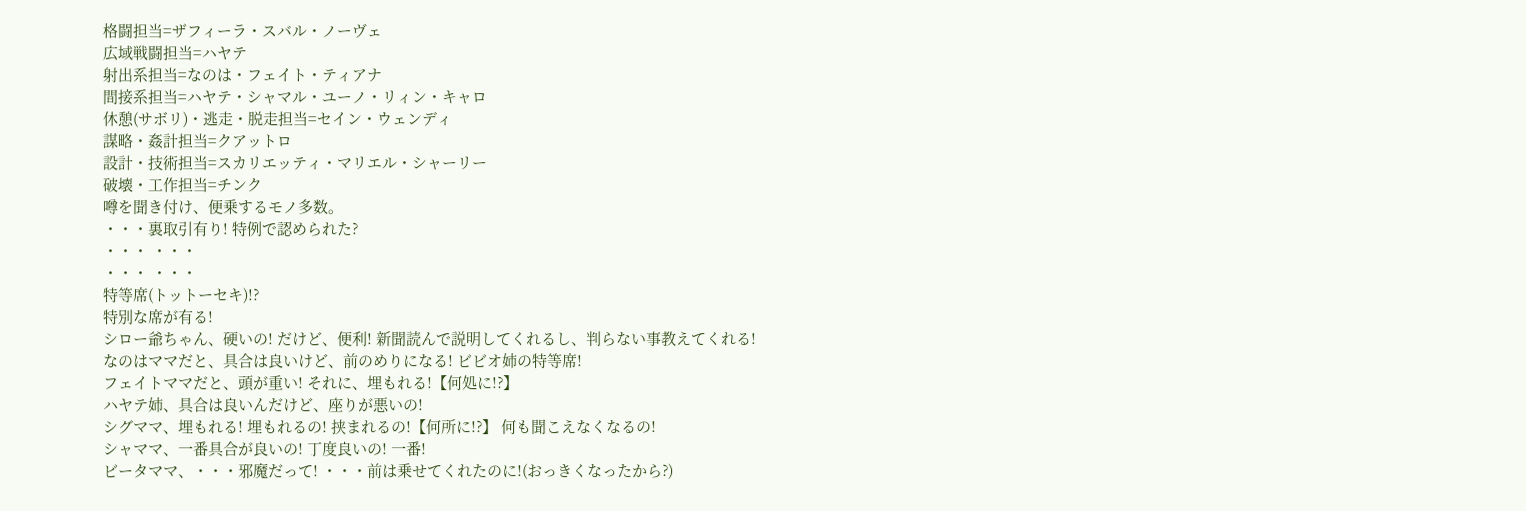格闘担当=ザフィーラ・スバル・ノーヴェ
広域戦闘担当=ハヤテ
射出系担当=なのは・フェイト・ティアナ
間接系担当=ハヤテ・シャマル・ユーノ・リィン・キャロ
休憩(サボリ)・逃走・脱走担当=セイン・ウェンディ
謀略・姦計担当=クアットロ
設計・技術担当=スカリエッティ・マリエル・シャーリー
破壊・工作担当=チンク
噂を聞き付け、便乗するモノ多数。
・・・裏取引有り! 特例で認められた?
・・・ ・・・
・・・ ・・・
特等席(トットーセキ)!?
特別な席が有る!
シロー爺ちゃん、硬いの! だけど、便利! 新聞読んで説明してくれるし、判らない事教えてくれる!
なのはママだと、具合は良いけど、前のめりになる! ビビオ姉の特等席!
フェイトママだと、頭が重い! それに、埋もれる!【何処に!?】
ハヤテ姉、具合は良いんだけど、座りが悪いの!
シグママ、埋もれる! 埋もれるの! 挟まれるの!【何所に!?】 何も聞こえなくなるの!
シャママ、一番具合が良いの! 丁度良いの! 一番!
ビータママ、・・・邪魔だって! ・・・前は乗せてくれたのに!(おっきくなったから?)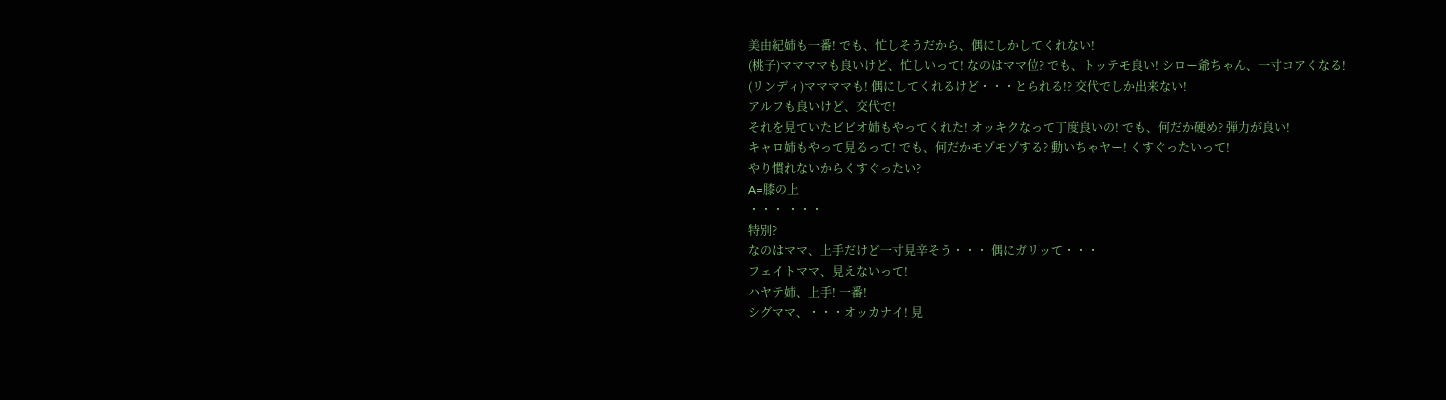美由紀姉も一番! でも、忙しそうだから、偶にしかしてくれない!
(桃子)ママママも良いけど、忙しいって! なのはママ位? でも、トッテモ良い! シロー爺ちゃん、一寸コアくなる!
(リンディ)ママママも! 偶にしてくれるけど・・・とられる!? 交代でしか出来ない!
アルフも良いけど、交代で!
それを見ていたビビオ姉もやってくれた! オッキクなって丁度良いの! でも、何だか硬め? 弾力が良い!
キャロ姉もやって見るって! でも、何だかモゾモゾする? 動いちゃヤー! くすぐったいって!
やり慣れないからくすぐったい?
A=膝の上
・・・ ・・・
特別?
なのはママ、上手だけど一寸見辛そう・・・ 偶にガリッて・・・
フェイトママ、見えないって!
ハヤテ姉、上手! 一番!
シグママ、・・・オッカナイ! 見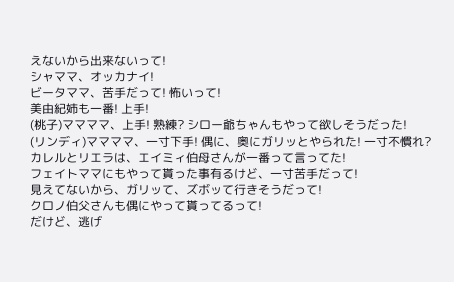えないから出来ないって!
シャママ、オッカナイ!
ビータママ、苦手だって! 怖いって!
美由紀姉も一番! 上手!
(桃子)ママママ、上手! 熟練? シロー爺ちゃんもやって欲しそうだった!
(リンディ)ママママ、一寸下手! 偶に、奥にガリッとやられた! 一寸不慣れ?
カレルとリエラは、エイミィ伯母さんが一番って言ってた!
フェイトママにもやって貰った事有るけど、一寸苦手だって!
見えてないから、ガリッて、ズボッて行きそうだって!
クロノ伯父さんも偶にやって貰ってるって!
だけど、逃げ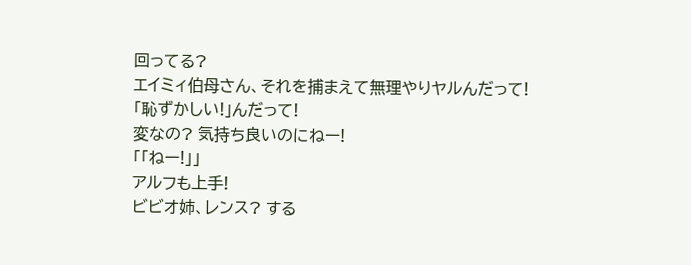回ってる?
エイミィ伯母さん、それを捕まえて無理やりヤルんだって!
「恥ずかしい!」んだって!
変なの? 気持ち良いのにねー!
「「ねー!」」
アルフも上手!
ビビオ姉、レンス? する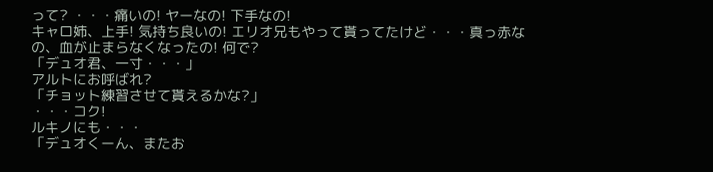って? ・・・痛いの! ヤーなの! 下手なの!
キャロ姉、上手! 気持ち良いの! エリオ兄もやって貰ってたけど・・・真っ赤なの、血が止まらなくなったの! 何で?
「デュオ君、一寸・・・」
アルトにお呼ばれ?
「チョット練習させて貰えるかな?」
・・・コク!
ルキノにも・・・
「デュオくーん、またお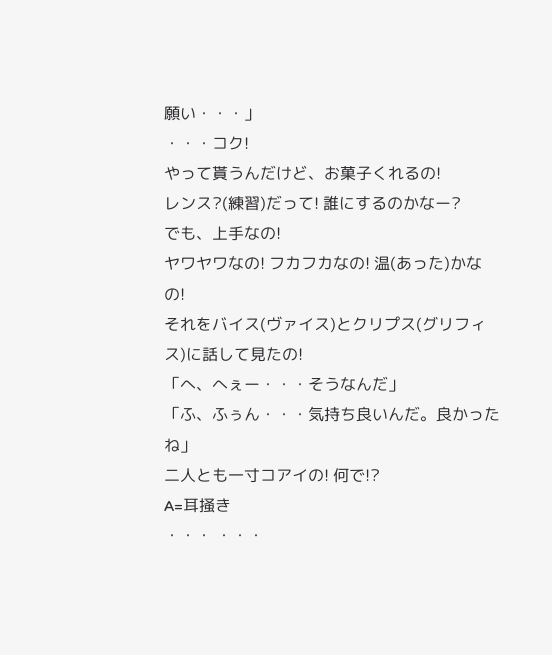願い・・・」
・・・コク!
やって貰うんだけど、お菓子くれるの!
レンス?(練習)だって! 誰にするのかなー?
でも、上手なの!
ヤワヤワなの! フカフカなの! 温(あった)かなの!
それをバイス(ヴァイス)とクリプス(グリフィス)に話して見たの!
「へ、へぇー・・・そうなんだ」
「ふ、ふぅん・・・気持ち良いんだ。良かったね」
二人とも一寸コアイの! 何で!?
A=耳掻き
・・・ ・・・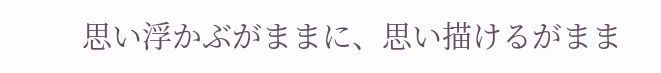思い浮かぶがままに、思い描けるがまま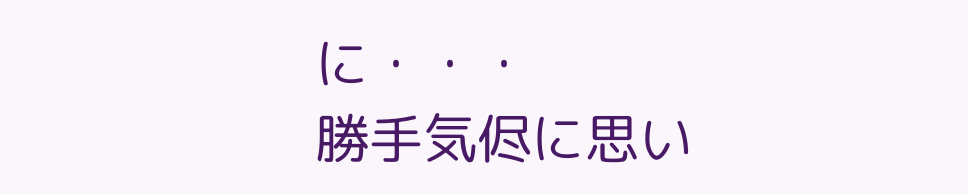に・・・
勝手気侭に思い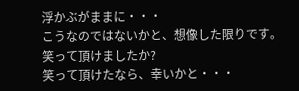浮かぶがままに・・・
こうなのではないかと、想像した限りです。
笑って頂けましたか?
笑って頂けたなら、幸いかと・・・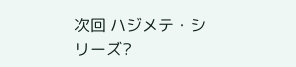次回 ハジメテ・シリーズ?